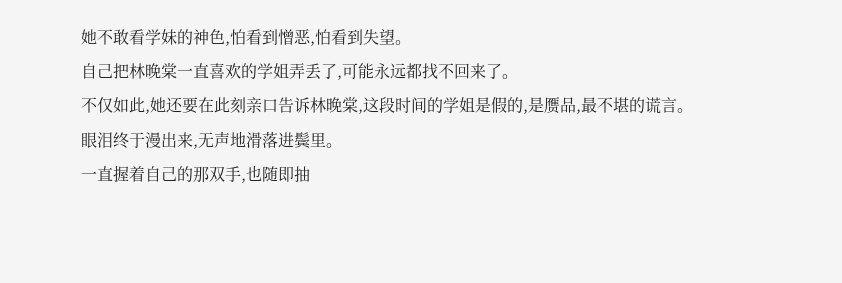她不敢看学妹的神色,怕看到憎恶,怕看到失望。
自己把林晚棠一直喜欢的学姐弄丢了,可能永远都找不回来了。
不仅如此,她还要在此刻亲口告诉林晚棠,这段时间的学姐是假的,是赝品,最不堪的谎言。
眼泪终于漫出来,无声地滑落进鬓里。
一直握着自己的那双手,也随即抽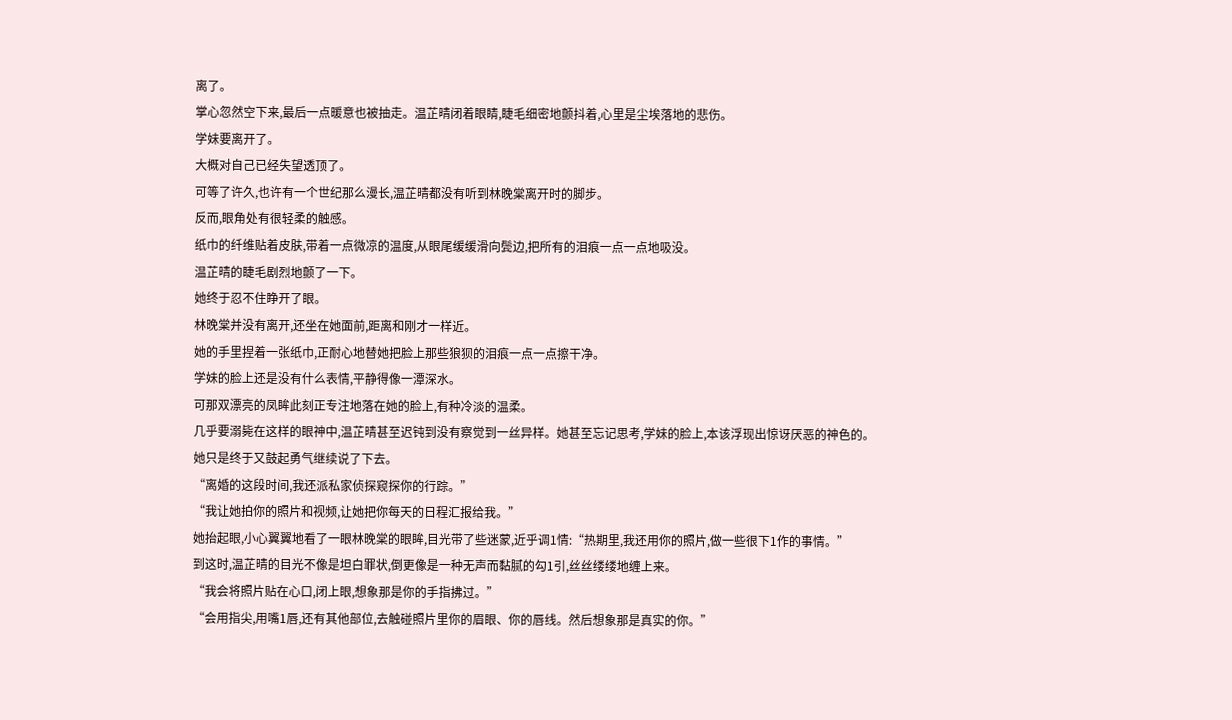离了。
掌心忽然空下来,最后一点暖意也被抽走。温芷晴闭着眼睛,睫毛细密地颤抖着,心里是尘埃落地的悲伤。
学妹要离开了。
大概对自己已经失望透顶了。
可等了许久,也许有一个世纪那么漫长,温芷晴都没有听到林晚棠离开时的脚步。
反而,眼角处有很轻柔的触感。
纸巾的纤维贴着皮肤,带着一点微凉的温度,从眼尾缓缓滑向鬓边,把所有的泪痕一点一点地吸没。
温芷晴的睫毛剧烈地颤了一下。
她终于忍不住睁开了眼。
林晚棠并没有离开,还坐在她面前,距离和刚才一样近。
她的手里捏着一张纸巾,正耐心地替她把脸上那些狼狈的泪痕一点一点擦干净。
学妹的脸上还是没有什么表情,平静得像一潭深水。
可那双漂亮的凤眸此刻正专注地落在她的脸上,有种冷淡的温柔。
几乎要溺毙在这样的眼神中,温芷晴甚至迟钝到没有察觉到一丝异样。她甚至忘记思考,学妹的脸上,本该浮现出惊讶厌恶的神色的。
她只是终于又鼓起勇气继续说了下去。
“离婚的这段时间,我还派私家侦探窥探你的行踪。”
“我让她拍你的照片和视频,让她把你每天的日程汇报给我。”
她抬起眼,小心翼翼地看了一眼林晚棠的眼眸,目光带了些迷蒙,近乎调1情:“热期里,我还用你的照片,做一些很下1作的事情。”
到这时,温芷晴的目光不像是坦白罪状,倒更像是一种无声而黏腻的勾1引,丝丝缕缕地缠上来。
“我会将照片贴在心口,闭上眼,想象那是你的手指拂过。”
“会用指尖,用嘴1唇,还有其他部位,去触碰照片里你的眉眼、你的唇线。然后想象那是真实的你。”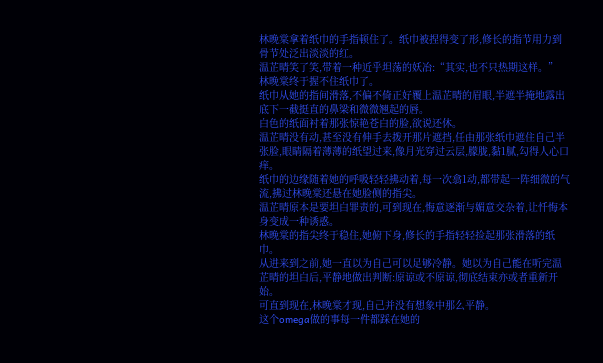林晚棠拿着纸巾的手指顿住了。纸巾被捏得变了形,修长的指节用力到骨节处泛出淡淡的红。
温芷晴笑了笑,带着一种近乎坦荡的妖冶:“其实,也不只热期这样。”
林晚棠终于握不住纸巾了。
纸巾从她的指间滑落,不偏不倚正好覆上温芷晴的眉眼,半遮半掩地露出底下一截挺直的鼻梁和微微翘起的唇。
白色的纸面衬着那张惊艳苍白的脸,欲说还休。
温芷晴没有动,甚至没有伸手去拨开那片遮挡,任由那张纸巾遮住自己半张脸,眼睛隔着薄薄的纸望过来,像月光穿过云层,朦胧,黏1腻,勾得人心口痒。
纸巾的边缘随着她的呼吸轻轻拂动着,每一次翕1动,都带起一阵细微的气流,拂过林晚棠还悬在她脸侧的指尖。
温芷晴原本是要坦白罪责的,可到现在,悔意逐渐与媚意交杂着,让忏悔本身变成一种诱惑。
林晚棠的指尖终于稳住,她俯下身,修长的手指轻轻捡起那张滑落的纸巾。
从进来到之前,她一直以为自己可以足够冷静。她以为自己能在听完温芷晴的坦白后,平静地做出判断:原谅或不原谅,彻底结束亦或者重新开始。
可直到现在,林晚棠才现,自己并没有想象中那么平静。
这个omega做的事每一件都踩在她的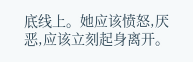底线上。她应该愤怒,厌恶,应该立刻起身离开。